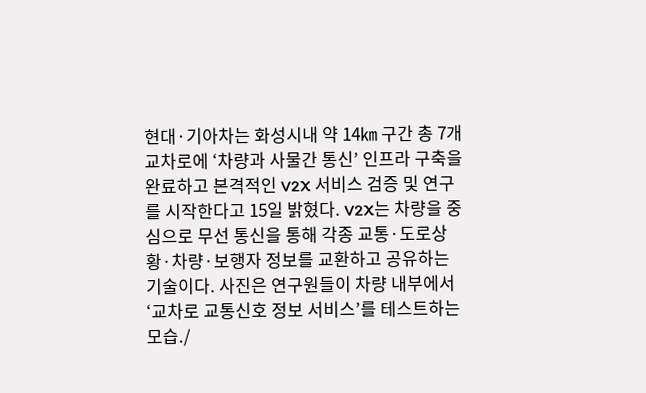현대·기아차는 화성시내 약 14㎞ 구간 총 7개 교차로에 ‘차량과 사물간 통신’ 인프라 구축을 완료하고 본격적인 V2X 서비스 검증 및 연구를 시작한다고 15일 밝혔다. V2X는 차량을 중심으로 무선 통신을 통해 각종 교통·도로상황·차량·보행자 정보를 교환하고 공유하는 기술이다. 사진은 연구원들이 차량 내부에서 ‘교차로 교통신호 정보 서비스’를 테스트하는 모습./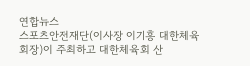연합뉴스
스포츠안전재단(이사장 이기흥 대한체육회장)이 주최하고 대한체육회 산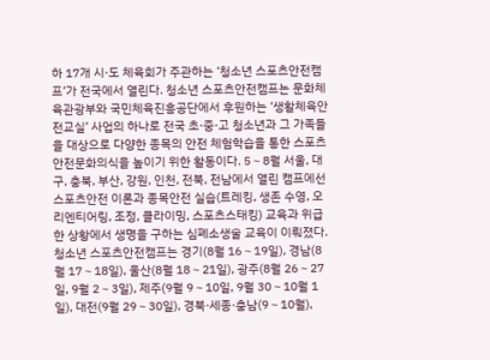하 17개 시·도 체육회가 주관하는 ‘청소년 스포츠안전캠프’가 전국에서 열린다. 청소년 스포츠안전캠프는 문화체육관광부와 국민체육진흥공단에서 후원하는 ‘생활체육안전교실’ 사업의 하나로 전국 초·중·고 청소년과 그 가족들을 대상으로 다양한 종목의 안전 체험학습을 통한 스포츠 안전문화의식을 높이기 위한 활동이다. 5∼8월 서울, 대구, 충북, 부산, 강원, 인천, 전북, 전남에서 열린 캠프에선 스포츠안전 이론과 종목안전 실습(트레킹, 생존 수영, 오리엔티어링, 조정, 클라이밍, 스포츠스태킹) 교육과 위급한 상황에서 생명을 구하는 심폐소생술 교육이 이뤄졌다. 청소년 스포츠안전캠프는 경기(8월 16∼19일), 경남(8월 17∼18일), 울산(8월 18∼21일), 광주(8월 26∼27일, 9월 2∼3일), 제주(9월 9∼10일, 9월 30∼10월 1일), 대전(9월 29∼30일), 경북·세종·충남(9∼10월),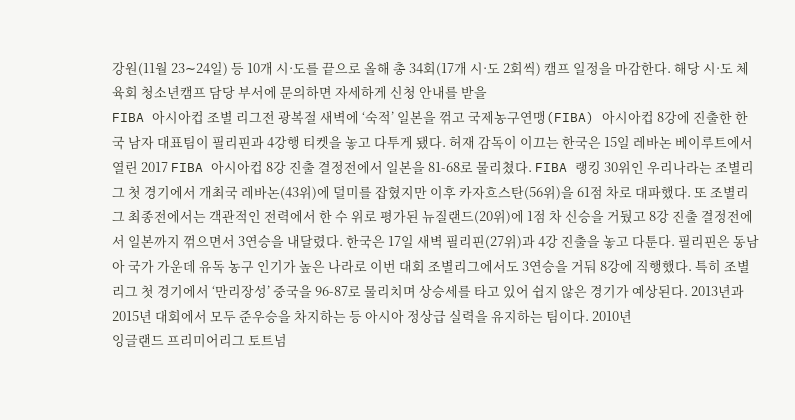강원(11월 23∼24일) 등 10개 시·도를 끝으로 올해 총 34회(17개 시·도 2회씩) 캠프 일정을 마감한다. 해당 시·도 체육회 청소년캠프 담당 부서에 문의하면 자세하게 신청 안내를 받을
FIBA 아시아컵 조별 리그전 광복절 새벽에 ‘숙적’ 일본을 꺾고 국제농구연맹(FIBA) 아시아컵 8강에 진출한 한국 남자 대표팀이 필리핀과 4강행 티켓을 놓고 다투게 됐다. 허재 감독이 이끄는 한국은 15일 레바논 베이루트에서 열린 2017 FIBA 아시아컵 8강 진출 결정전에서 일본을 81-68로 물리쳤다. FIBA 랭킹 30위인 우리나라는 조별리그 첫 경기에서 개최국 레바논(43위)에 덜미를 잡혔지만 이후 카자흐스탄(56위)을 61점 차로 대파했다. 또 조별리그 최종전에서는 객관적인 전력에서 한 수 위로 평가된 뉴질랜드(20위)에 1점 차 신승을 거뒀고 8강 진출 결정전에서 일본까지 꺾으면서 3연승을 내달렸다. 한국은 17일 새벽 필리핀(27위)과 4강 진출을 놓고 다툰다. 필리핀은 동남아 국가 가운데 유독 농구 인기가 높은 나라로 이번 대회 조별리그에서도 3연승을 거둬 8강에 직행했다. 특히 조별리그 첫 경기에서 ‘만리장성’ 중국을 96-87로 물리치며 상승세를 타고 있어 쉽지 않은 경기가 예상된다. 2013년과 2015년 대회에서 모두 준우승을 차지하는 등 아시아 정상급 실력을 유지하는 팀이다. 2010년
잉글랜드 프리미어리그 토트넘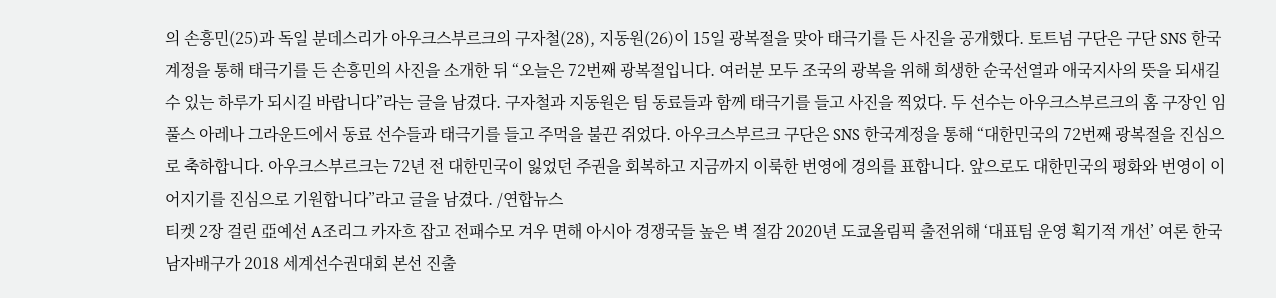의 손흥민(25)과 독일 분데스리가 아우크스부르크의 구자철(28), 지동원(26)이 15일 광복절을 맞아 태극기를 든 사진을 공개했다. 토트넘 구단은 구단 SNS 한국계정을 통해 태극기를 든 손흥민의 사진을 소개한 뒤 “오늘은 72번째 광복절입니다. 여러분 모두 조국의 광복을 위해 희생한 순국선열과 애국지사의 뜻을 되새길 수 있는 하루가 되시길 바랍니다”라는 글을 남겼다. 구자철과 지동원은 팀 동료들과 함께 태극기를 들고 사진을 찍었다. 두 선수는 아우크스부르크의 홈 구장인 임풀스 아레나 그라운드에서 동료 선수들과 태극기를 들고 주먹을 불끈 쥐었다. 아우크스부르크 구단은 SNS 한국계정을 통해 “대한민국의 72번째 광복절을 진심으로 축하합니다. 아우크스부르크는 72년 전 대한민국이 잃었던 주권을 회복하고 지금까지 이룩한 번영에 경의를 표합니다. 앞으로도 대한민국의 평화와 번영이 이어지기를 진심으로 기원합니다”라고 글을 남겼다. /연합뉴스
티켓 2장 걸린 亞예선 A조리그 카자흐 잡고 전패수모 겨우 면해 아시아 경쟁국들 높은 벽 절감 2020년 도쿄올림픽 출전위해 ‘대표팀 운영 획기적 개선’ 여론 한국 남자배구가 2018 세계선수권대회 본선 진출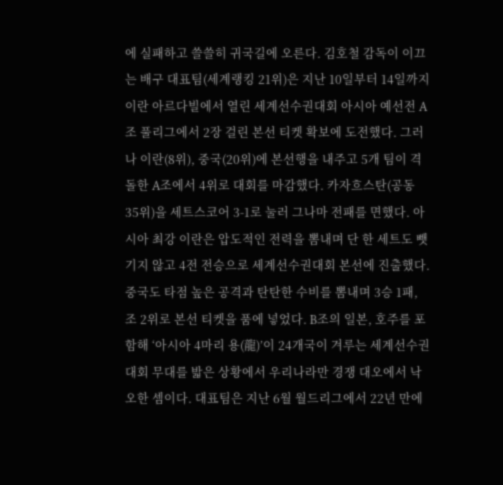에 실패하고 쓸쓸히 귀국길에 오른다. 김호철 감독이 이끄는 배구 대표팀(세계랭킹 21위)은 지난 10일부터 14일까지 이란 아르다빌에서 열린 세계선수권대회 아시아 예선전 A조 풀리그에서 2장 걸린 본선 티켓 확보에 도전했다. 그러나 이란(8위), 중국(20위)에 본선행을 내주고 5개 팀이 격돌한 A조에서 4위로 대회를 마감했다. 카자흐스탄(공동 35위)을 세트스코어 3-1로 눌러 그나마 전패를 면했다. 아시아 최강 이란은 압도적인 전력을 뽐내며 단 한 세트도 뺏기지 않고 4전 전승으로 세계선수권대회 본선에 진출했다. 중국도 타점 높은 공격과 탄탄한 수비를 뽐내며 3승 1패, 조 2위로 본선 티켓을 품에 넣었다. B조의 일본, 호주를 포함해 ‘아시아 4마리 용(龍)’이 24개국이 겨루는 세계선수권대회 무대를 밟은 상황에서 우리나라만 경쟁 대오에서 낙오한 셈이다. 대표팀은 지난 6월 월드리그에서 22년 만에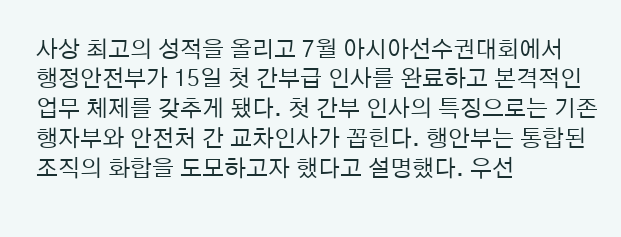사상 최고의 성적을 올리고 7월 아시아선수권대회에서
행정안전부가 15일 첫 간부급 인사를 완료하고 본격적인 업무 체제를 갖추게 됐다. 첫 간부 인사의 특징으로는 기존 행자부와 안전처 간 교차인사가 꼽힌다. 행안부는 통합된 조직의 화합을 도모하고자 했다고 설명했다. 우선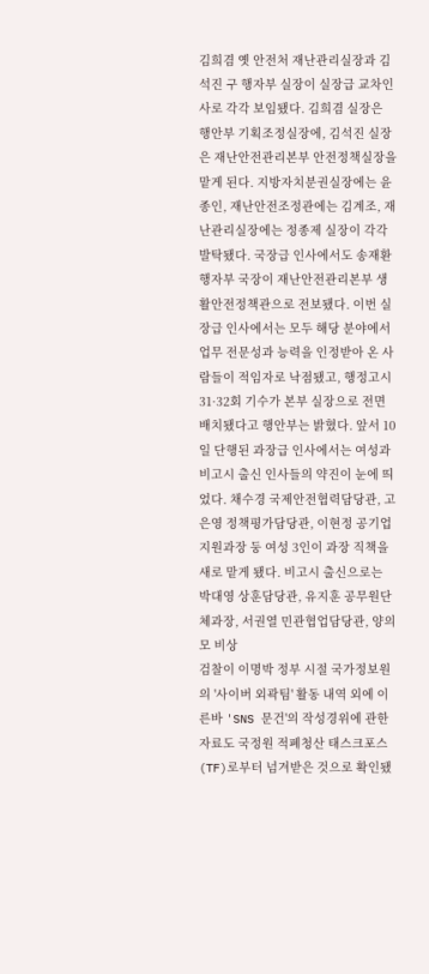김희겸 옛 안전처 재난관리실장과 김석진 구 행자부 실장이 실장급 교차인사로 각각 보임됐다. 김희겸 실장은 행안부 기획조정실장에, 김석진 실장은 재난안전관리본부 안전정책실장을 맡게 된다. 지방자치분권실장에는 윤종인, 재난안전조정관에는 김계조, 재난관리실장에는 정종제 실장이 각각 발탁됐다. 국장급 인사에서도 송재환 행자부 국장이 재난안전관리본부 생활안전정책관으로 전보됐다. 이번 실장급 인사에서는 모두 해당 분야에서 업무 전문성과 능력을 인정받아 온 사람들이 적임자로 낙점됐고, 행정고시 31·32회 기수가 본부 실장으로 전면 배치됐다고 행안부는 밝혔다. 앞서 10일 단행된 과장급 인사에서는 여성과 비고시 출신 인사들의 약진이 눈에 띄었다. 채수경 국제안전협력담당관, 고은영 정책평가담당관, 이현정 공기업지원과장 둥 여성 3인이 과장 직책을 새로 맡게 됐다. 비고시 출신으로는 박대영 상훈담당관, 유지훈 공무원단체과장, 서권열 민관협업담당관, 양의모 비상
검찰이 이명박 정부 시절 국가정보원의 '사이버 외곽팀' 활동 내역 외에 이른바 'SNS 문건'의 작성경위에 관한 자료도 국정원 적폐청산 태스크포스(TF)로부터 넘겨받은 것으로 확인됐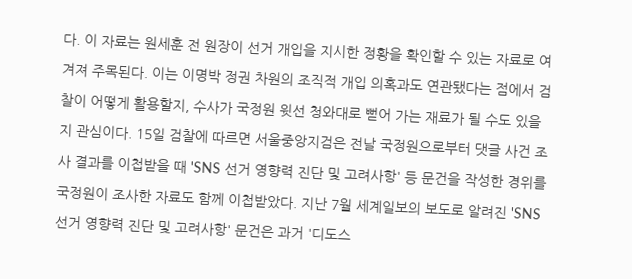다. 이 자료는 원세훈 전 원장이 선거 개입을 지시한 정황을 확인할 수 있는 자료로 여겨져 주목된다. 이는 이명박 정권 차원의 조직적 개입 의혹과도 연관됐다는 점에서 검찰이 어떻게 활용할지, 수사가 국정원 윗선 청와대로 뻗어 가는 재료가 될 수도 있을지 관심이다. 15일 검찰에 따르면 서울중앙지검은 전날 국정원으로부터 댓글 사건 조사 결과를 이첩받을 때 'SNS 선거 영향력 진단 및 고려사항' 등 문건을 작성한 경위를 국정원이 조사한 자료도 함께 이첩받았다. 지난 7월 세계일보의 보도로 알려진 'SNS 선거 영향력 진단 및 고려사항' 문건은 과거 '디도스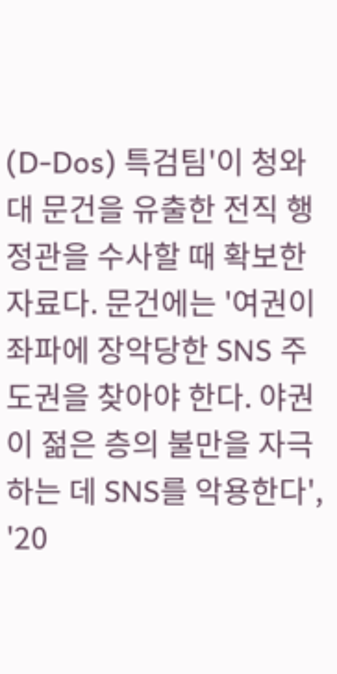(D-Dos) 특검팀'이 청와대 문건을 유출한 전직 행정관을 수사할 때 확보한 자료다. 문건에는 '여권이 좌파에 장악당한 SNS 주도권을 찾아야 한다. 야권이 젊은 층의 불만을 자극하는 데 SNS를 악용한다', '20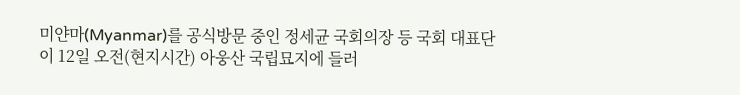미얀마(Myanmar)를 공식방문 중인 정세균 국회의장 등 국회 대표단이 12일 오전(현지시간) 아웅산 국립묘지에 들러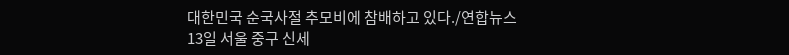대한민국 순국사절 추모비에 참배하고 있다./연합뉴스
13일 서울 중구 신세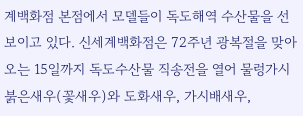계백화점 본점에서 모델들이 독도해역 수산물을 선보이고 있다. 신세계백화점은 72주년 광복절을 맞아 오는 15일까지 독도수산물 직송전을 열어 물렁가시 붉은새우(꽃새우)와 도화새우, 가시배새우,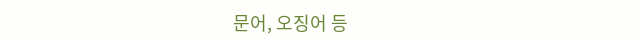문어, 오징어 등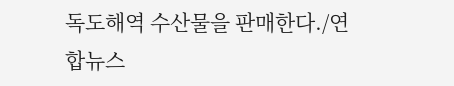독도해역 수산물을 판매한다./연합뉴스